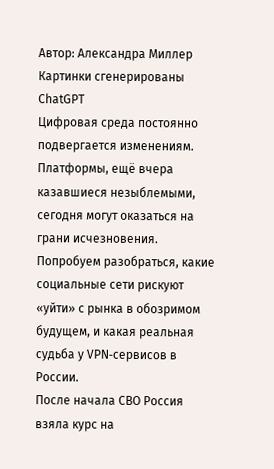Автор: Александра Миллер
Картинки сгенерированы ChatGPT
Цифровая среда постоянно подвергается изменениям. Платформы, ещё вчера казавшиеся незыблемыми, сегодня могут оказаться на грани исчезновения. Попробуем разобраться, какие социальные сети рискуют «уйти» с рынка в обозримом будущем, и какая реальная судьба у VPN‑сервисов в России.
После начала СВО Россия взяла курс на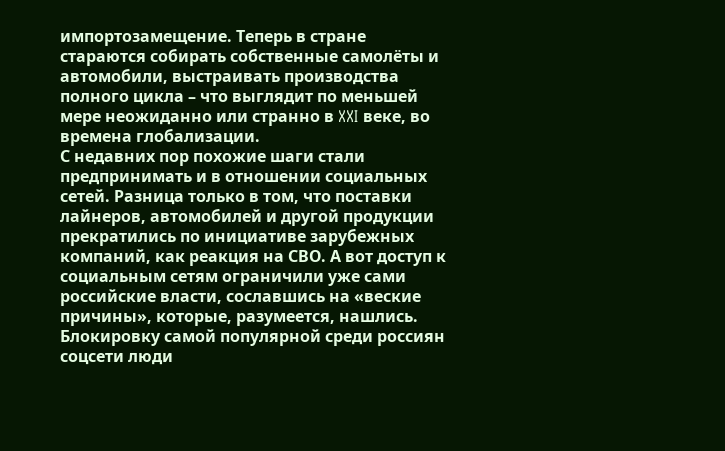импортозамещение. Теперь в стране стараются собирать собственные самолёты и автомобили, выстраивать производства полного цикла – что выглядит по меньшей мере неожиданно или странно в XXI веке, во времена глобализации.
С недавних пор похожие шаги стали предпринимать и в отношении социальных сетей. Разница только в том, что поставки лайнеров, автомобилей и другой продукции прекратились по инициативе зарубежных компаний, как реакция на СВО. А вот доступ к социальным сетям ограничили уже сами российские власти, сославшись на «веские причины», которые, разумеется, нашлись.
Блокировку самой популярной среди россиян соцсети люди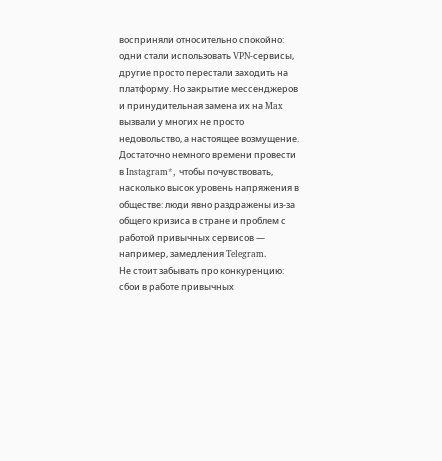восприняли относительно спокойно: одни стали использовать VPN‑сервисы, другие просто перестали заходить на платформу. Но закрытие мессенджеров и принудительная замена их на Max вызвали у многих не просто недовольство, а настоящее возмущение. Достаточно немного времени провести в Instagram*, чтобы почувствовать, насколько высок уровень напряжения в обществе: люди явно раздражены из‑за общего кризиса в стране и проблем с работой привычных сервисов — например, замедления Telegram.
Не стоит забывать про конкуренцию: сбои в работе привычных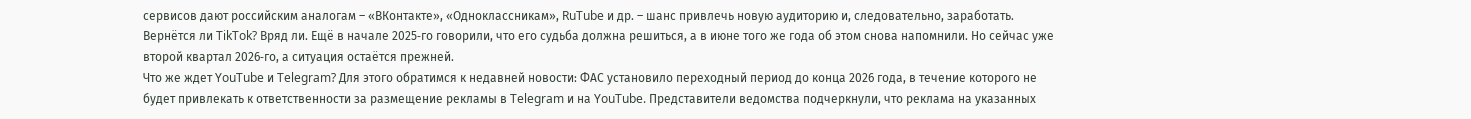сервисов дают российским аналогам – «ВКонтакте», «Одноклассникам», RuTube и др. – шанс привлечь новую аудиторию и, следовательно, заработать.
Вернётся ли TikTok? Вряд ли. Ещё в начале 2025‑го говорили, что его судьба должна решиться, а в июне того же года об этом снова напомнили. Но сейчас уже второй квартал 2026‑го, а ситуация остаётся прежней.
Что же ждет YouTube и Telegram? Для этого обратимся к недавней новости: ФАС установило переходный период до конца 2026 года, в течение которого не будет привлекать к ответственности за размещение рекламы в Telegram и на YouTube. Представители ведомства подчеркнули, что реклама на указанных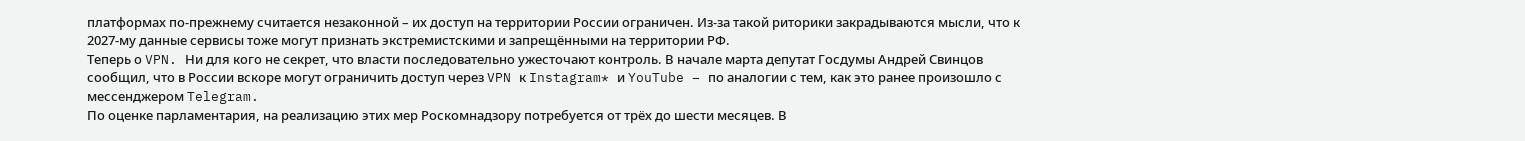платформах по‑прежнему считается незаконной – их доступ на территории России ограничен. Из-за такой риторики закрадываются мысли, что к 2027-му данные сервисы тоже могут признать экстремистскими и запрещёнными на территории РФ.
Теперь о VPN. Ни для кого не секрет, что власти последовательно ужесточают контроль. В начале марта депутат Госдумы Андрей Свинцов сообщил, что в России вскоре могут ограничить доступ через VPN к Instagram* и YouTube – по аналогии с тем, как это ранее произошло с мессенджером Telegram.
По оценке парламентария, на реализацию этих мер Роскомнадзору потребуется от трёх до шести месяцев. В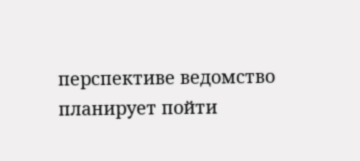перспективе ведомство планирует пойти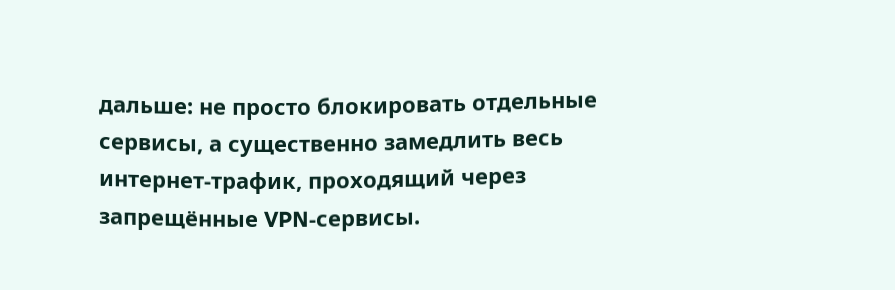дальше: не просто блокировать отдельные сервисы, а существенно замедлить весь интернет‑трафик, проходящий через запрещённые VPN‑сервисы.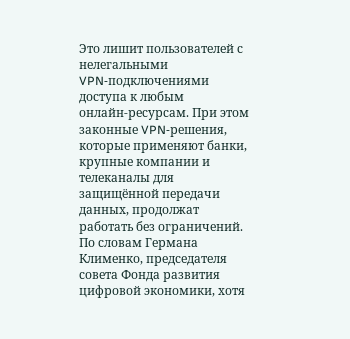Это лишит пользователей с нелегальными VPN‑подключениями доступа к любым онлайн‑ресурсам. При этом законные VPN‑решения, которые применяют банки, крупные компании и телеканалы для защищённой передачи данных, продолжат работать без ограничений.
По словам Германа Клименко, председателя совета Фонда развития цифровой экономики, хотя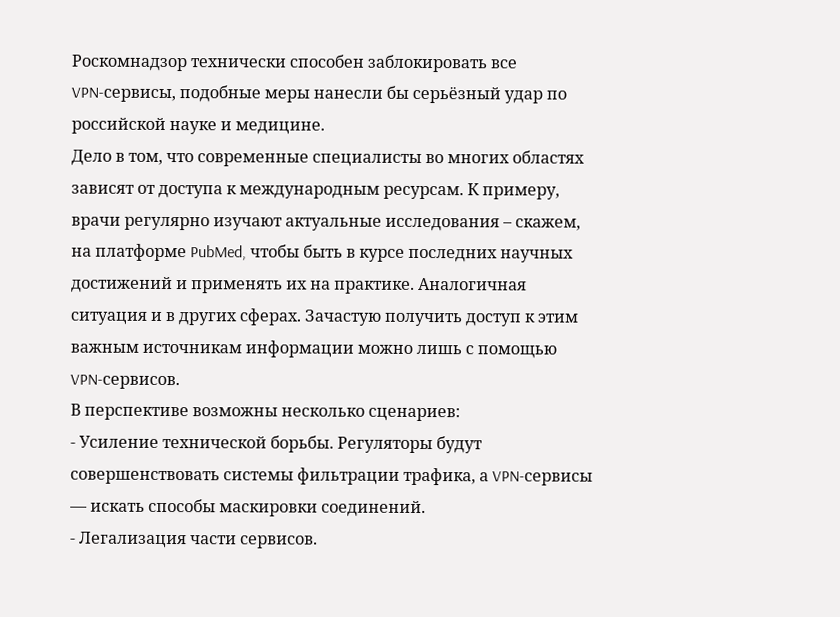Роскомнадзор технически способен заблокировать все VPN‑сервисы, подобные меры нанесли бы серьёзный удар по российской науке и медицине.
Дело в том, что современные специалисты во многих областях зависят от доступа к международным ресурсам. К примеру, врачи регулярно изучают актуальные исследования – скажем, на платформе PubMed, чтобы быть в курсе последних научных достижений и применять их на практике. Аналогичная ситуация и в других сферах. Зачастую получить доступ к этим важным источникам информации можно лишь с помощью VPN‑сервисов.
В перспективе возможны несколько сценариев:
- Усиление технической борьбы. Регуляторы будут совершенствовать системы фильтрации трафика, а VPN‑сервисы — искать способы маскировки соединений.
- Легализация части сервисов.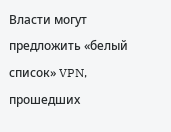Власти могут предложить «белый список» VPN, прошедших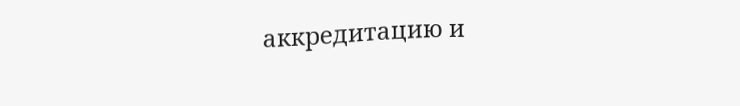аккредитацию и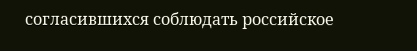согласившихся соблюдать российское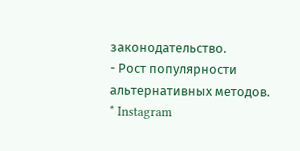законодательство.
- Рост популярности альтернативных методов.
* Instagram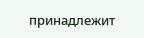принадлежит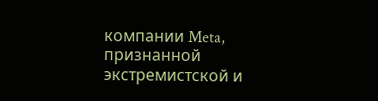компании Meta, признанной экстремистской и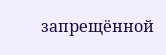запрещённой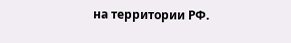на территории РФ.